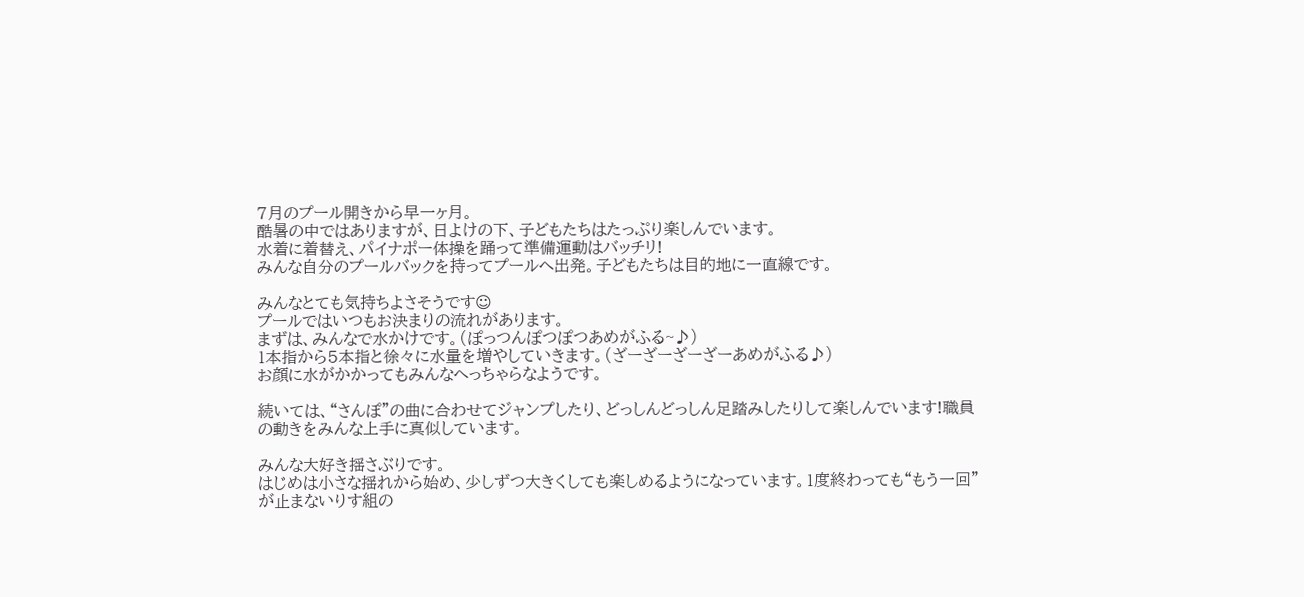7月のプール開きから早一ヶ月。
酷暑の中ではありますが、日よけの下、子どもたちはたっぷり楽しんでいます。
水着に着替え、パイナポー体操を踊って準備運動はバッチリ!
みんな自分のプールバックを持ってプールへ出発。子どもたちは目的地に一直線です。

みんなとても気持ちよさそうです☺
プールではいつもお決まりの流れがあります。
まずは、みんなで水かけです。(ぽっつんぽつぽつあめがふる~♪)
1本指から5本指と徐々に水量を増やしていきます。(ざーざーざーざーあめがふる♪)
お顔に水がかかってもみんなへっちゃらなようです。

続いては、“さんぽ”の曲に合わせてジャンプしたり、どっしんどっしん足踏みしたりして楽しんでいます!職員の動きをみんな上手に真似しています。

みんな大好き揺さぶりです。
はじめは小さな揺れから始め、少しずつ大きくしても楽しめるようになっています。1度終わっても“もう一回”が止まないりす組の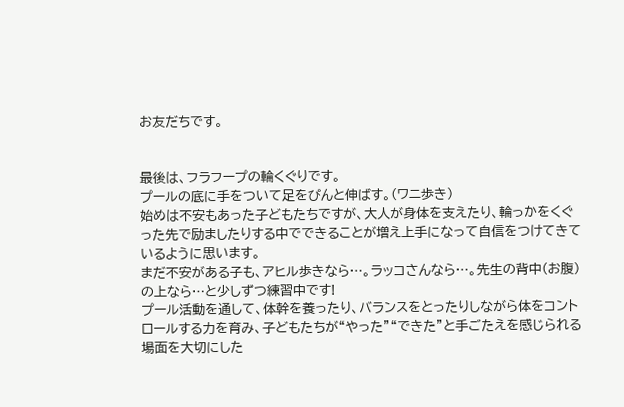お友だちです。


最後は、フラフープの輪くぐりです。
プールの底に手をついて足をぴんと伸ばす。(ワニ歩き)
始めは不安もあった子どもたちですが、大人が身体を支えたり、輪っかをくぐった先で励ましたりする中でできることが増え上手になって自信をつけてきているように思います。
まだ不安がある子も、アヒル歩きなら…。ラッコさんなら…。先生の背中(お腹)の上なら…と少しずつ練習中です!
プール活動を通して、体幹を養ったり、バランスをとったりしながら体をコントロールする力を育み、子どもたちが“やった”“できた”と手ごたえを感じられる場面を大切にした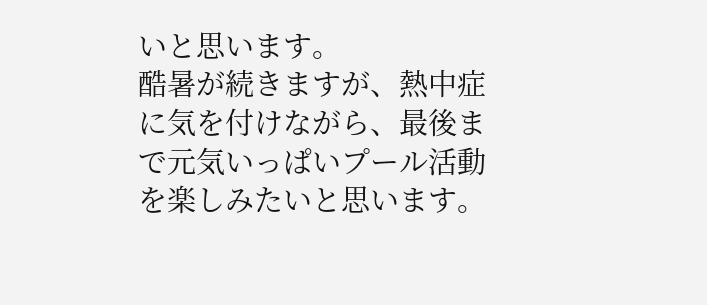いと思います。
酷暑が続きますが、熱中症に気を付けながら、最後まで元気いっぱいプール活動を楽しみたいと思います。